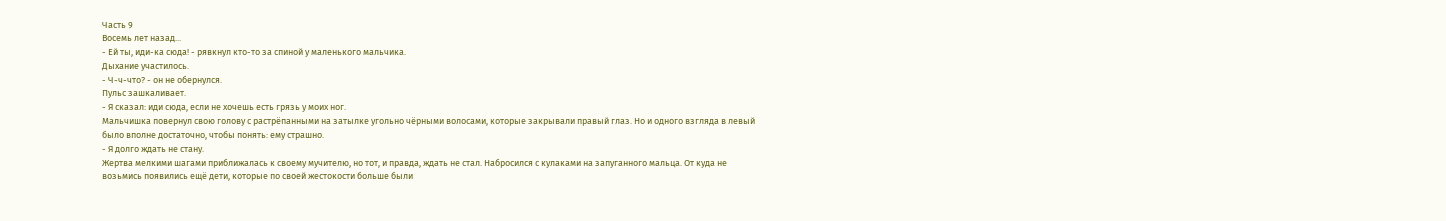Часть 9
Восемь лет назад...
- Ей ты, иди-ка сюда! - рявкнул кто-то за спиной у маленького мальчика.
Дыхание участилось.
- Ч-ч-что? - он не обернулся.
Пульс зашкаливает.
- Я сказал: иди сюда, если не хочешь есть грязь у моих ног.
Мальчишка повернул свою голову с растрёпанными на затылке угольно чёрными волосами, которые закрывали правый глаз. Но и одного взгляда в левый было вполне достаточно, чтобы понять: ему страшно.
- Я долго ждать не стану.
Жертва мелкими шагами приближалась к своему мучителю, но тот, и правда, ждать не стал. Набросился с кулаками на запуганного мальца. От куда не возьмись появились ещё дети, которые по своей жестокости больше были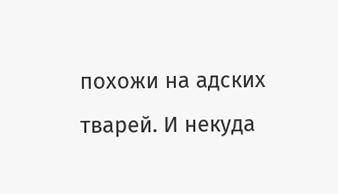похожи на адских тварей. И некуда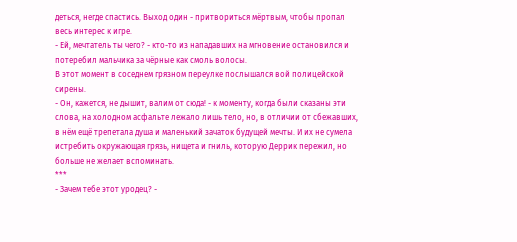деться, негде спастись. Выход один - притвориться мёртвым, чтобы пропал весь интерес к игре.
- Ей, мечтатель ты чего? - кто-то из нападавших на мгновение остановился и потеребил мальчика за чёрные как смоль волосы.
В этот момент в соседнем грязном переулке послышался вой полицейской сирены.
- Он, кажется, не дышит, валим от сюда! - к моменту, когда были сказаны эти слова, на холодном асфальте лежало лишь тело, но, в отличии от сбежавших, в нём ещё трепетала душа и маленький зачаток будущей мечты. И их не сумела истребить окружающая грязь, нищета и гниль, которую Деррик пережил, но больше не желает вспоминать.
***
- Зачем тебе этот уродец? -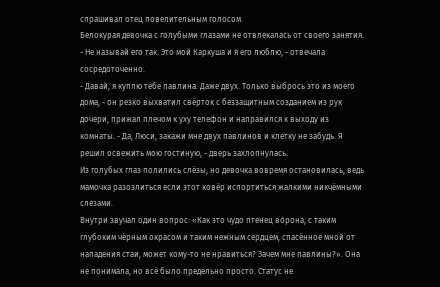спрашивал отец повелительным голосом.
Белокурая девочка с голубыми глазами не отвлекалась от своего занятия.
- Не называй его так. Это мой Каркуша и я его люблю, - отвечала сосредоточенно.
- Давай, я куплю тебе павлина. Даже двух. Только выбрось это из моего дома, - он резко выхватил свёрток с беззащитным созданием из рук дочери, прижал плечом к уху телефон и направился к выходу из комнаты. - Да, Люси, закажи мне двух павлинов и клетку не забудь. Я решил освежить мою гостиную, - дверь захлопнулась.
Из голубых глаз полились слёзы, но девочка вовремя остановилась, ведь мамочка разозлиться если этот ковёр испортиться жалкими никчёмными слезами.
Внутри звучал один вопрос: «Как это чудо птенец во̀рона, с таким глубоким чёрным окрасом и таким нежным сердцем, спасённое мной от нападения стаи, может кому-то не нравиться? Зачем мне павлины?». Она не понимала, но всё было предельно просто. Статус не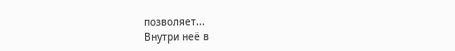позволяет...
Внутри неё в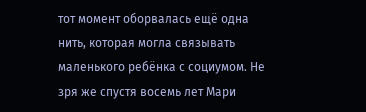тот момент оборвалась ещё одна нить, которая могла связывать маленького ребёнка с социумом. Не зря же спустя восемь лет Мари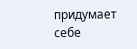придумает себе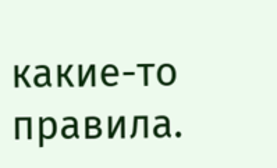какие-то правила.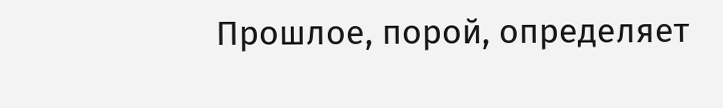Прошлое, порой, определяет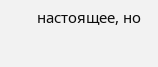настоящее, но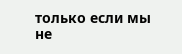только если мы не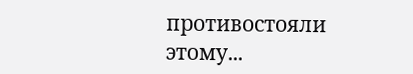противостояли этому...